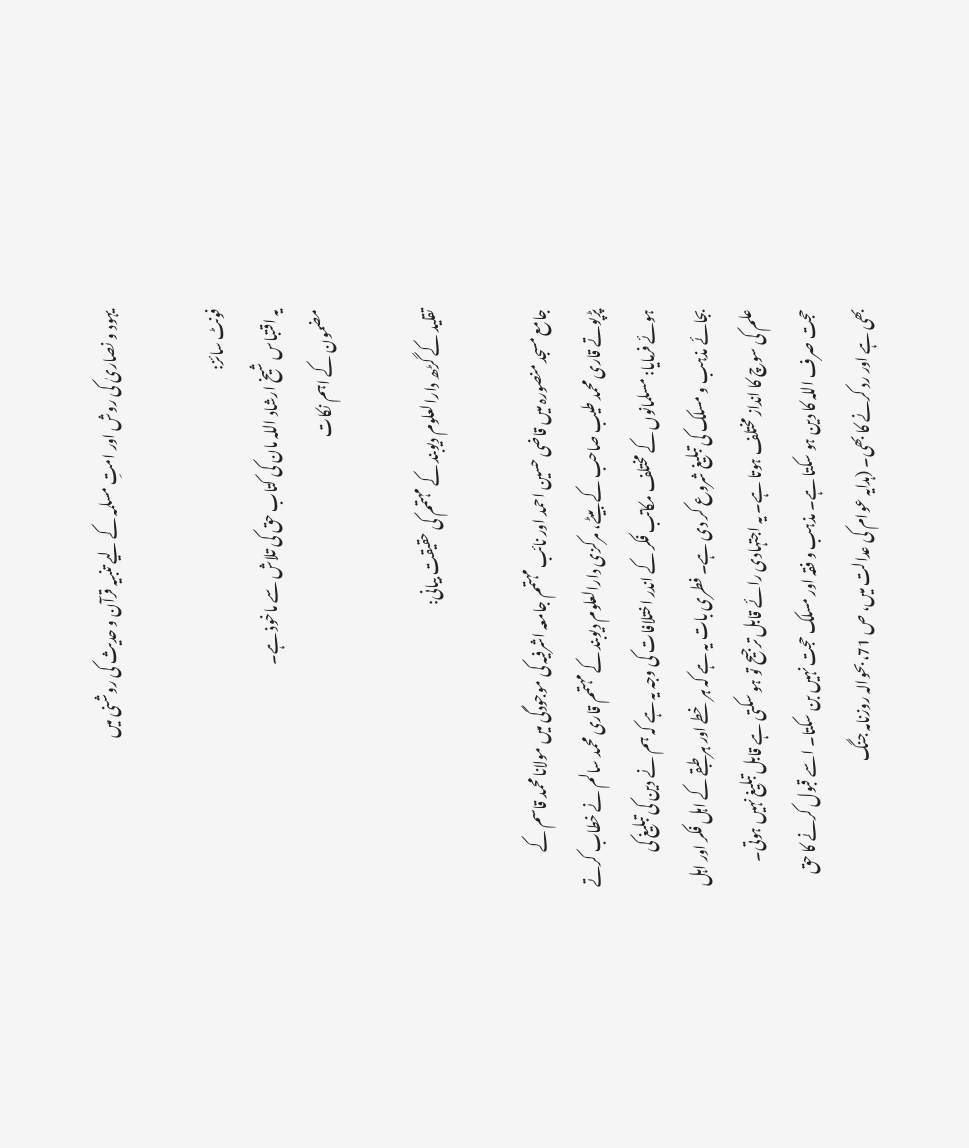یہود و نصاریٰ کی روش اور امتِ مسلمہ کے لیے تنبیہ قرآن و حدیث کی روشنی میں

فونٹ سائز:
یہ اقتباس شیخ ارشاد اللہ مان کی کتاب حق کی تلاش سے ماخوذ ہے۔
مضمون کے اہم نکات

تقلید کے گڑھ دارالعلوم دیوبند کے مہتمم کی حقیقت بیانی:

جامع مسجد منصورہ میں قاضی حسین احمد اور نائب مہتمم جامعہ اشرفیہ کی موجودگی میں مولانا محمد قاسم کے پڑپوتے قاری محمد طیب صاحب کے بیٹے، مرکزی دارالعلوم دیوبند کے مہتمم قاری محمد سالم نے خطاب کرتے ہوئے فرمایا: مسلمانوں کے مختلف مکاتب فکر کے اندر اختلافات کی وجہ یہ ہے کہ ہم نے دین کی تبلیغ کی بجائے مذہب و مسلک کی تبلیغ شروع کر دی ہے۔ فطری بات یہ ہے کہ ہر خطے اور ہر طبقے کے اہل فکر اور اہل علم کی سوچ کا انداز مختلف ہوتا ہے۔ یہ اجتہادی رائے قابل ترجیح تو ہو سکتی ہے قابل تبلیغ نہیں ہوتی۔ حجت صرف اللہ کا دین ہو سکتا ہے۔ مذہب و فقہ اور مسلک حجت نہیں بن سکتا۔ اسے قبول کرنے کا حق بھی ہے اور رد کرنے کا بھی۔ (ہدایہ عوام کی عدالت میں، ص 71، بحوالہ روزنامہ جنگ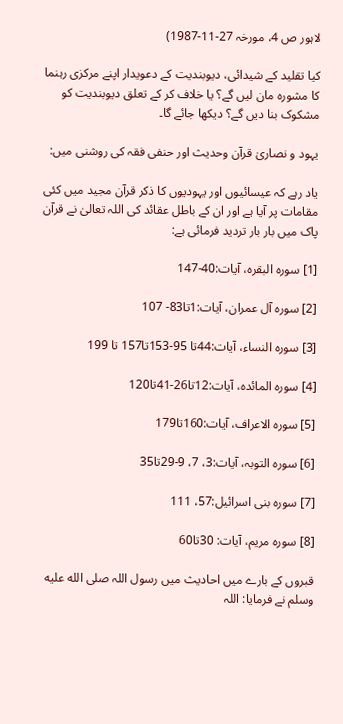لاہور ص 4، مورخہ 27-11-1987)

کیا تقلید کے شیدائی، دیوبندیت کے دعویدار اپنے مرکزی رہنما کا مشورہ مان لیں گے؟ یا خلاف کر کے تعلق دیوبندیت کو مشکوک بنا دیں گے؟ دیکھا جائے گا۔

یہود و نصاریٰ قرآن وحدیث اور حنفی فقہ کی روشنی میں:

یاد رہے کہ عیسائیوں اور یہودیوں کا ذکر قرآن مجید میں کئی مقامات پر آیا ہے اور ان کے باطل عقائد کی اللہ تعالیٰ نے قرآن پاک میں بار بار تردید فرمائی ہے:

[1] سورہ البقرہ، آیات:40-147

[2] سورہ آل عمران، آیات:1تا83- 107

[3] سورہ النساء، آیات:44تا 95-153تا157 تا 199

[4] سورہ المائدہ، آیات:12تا26-41تا120

[5] سورہ الاعراف، آیات:160تا179

[6] سورہ التوبہ، آیات:3، 7، 9-29تا35

[7] سورہ بنی اسرائیل:57، 111

[8] سورہ مریم، آیات: 30تا60

قبروں کے بارے میں احادیث میں رسول اللہ صلى الله عليه وسلم نے فرمایا: اللہ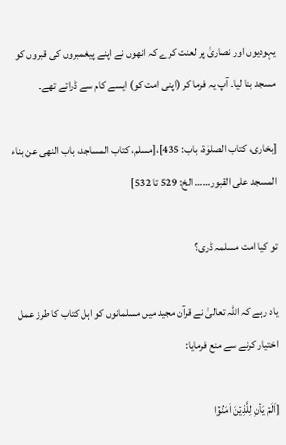یہودیوں اور نصاریٰ پر لعنت کرے کہ انھوں نے اپنے پیغمبروں کی قبروں کو مسجد بنا لیا۔ آپ یہ فرما کر (اپنی امت کو) ایسے کام سے ڈراتے تھے۔

[بخاری، کتاب الصلوٰۃ، باب: 435]،[مسلم، کتاب المساجد، باب النهی عن بناء المسجد علی القبور…… الخ: 529 تا 532]

تو کیا امت مسلمہ ڈری؟

یاد رہے کہ اللہ تعالیٰ نے قرآن مجید میں مسلمانوں کو اہل کتاب کا طرز عمل اختیار کرنے سے منع فرمایا:

[اَلَمۡ یَاۡنِ لِلَّذِیۡنَ اٰمَنُوۡۤا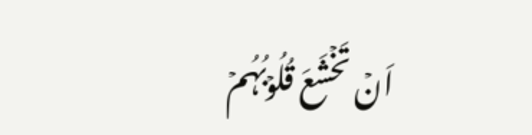اَنۡ تَخۡشَعَ قُلُوۡبُہُمۡ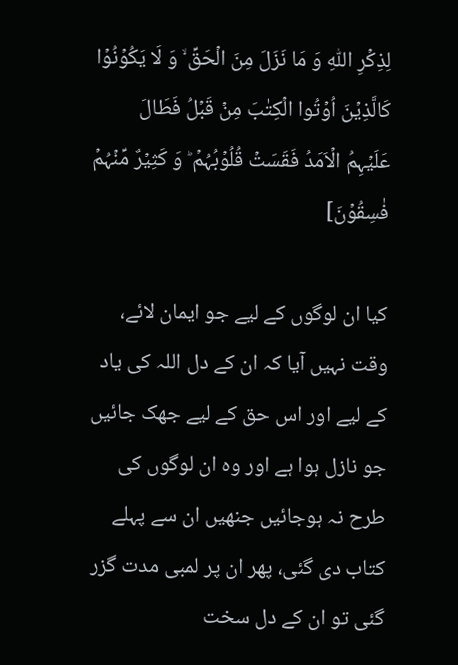لِذِکۡرِ اللّٰہِ وَ مَا نَزَلَ مِنَ الۡحَقِّ ۙ وَ لَا یَکُوۡنُوۡا کَالَّذِیۡنَ اُوۡتُوا الۡکِتٰبَ مِنۡ قَبۡلُ فَطَالَ عَلَیۡہِمُ الۡاَمَدُ فَقَسَتۡ قُلُوۡبُہُمۡ ؕ وَ کَثِیۡرٌ مِّنۡہُمۡ فٰسِقُوۡنَ]

کیا ان لوگوں کے لیے جو ایمان لائے، وقت نہیں آیا کہ ان کے دل اللہ کی یاد کے لیے اور اس حق کے لیے جھک جائیں جو نازل ہوا ہے اور وہ ان لوگوں کی طرح نہ ہوجائیں جنھیں ان سے پہلے کتاب دی گئی، پھر ان پر لمبی مدت گزر گئی تو ان کے دل سخت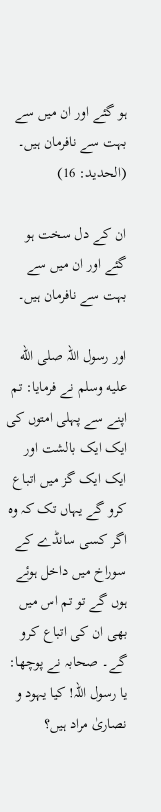ہو گئے اور ان میں سے بہت سے نافرمان ہیں۔ (الحديد: 16)

ان کے دل سخت ہو گئے اور ان میں سے بہت سے نافرمان ہیں۔

اور رسول اللہ صلى الله عليه وسلم نے فرمایا: تم اپنے سے پہلی امتوں کی ایک ایک بالشت اور ایک ایک گز میں اتباع کرو گے یہاں تک کہ وہ اگر کسی سانڈے کے سوراخ میں داخل ہوئے ہوں گے تو تم اس میں بھی ان کی اتباع کرو گے۔ صحابہ نے پوچھا: یا رسول اللہ! کیا یہود و نصاریٰ مراد ہیں؟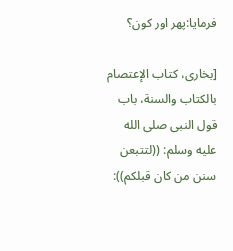فرمایا:پھر اور کون؟

[بخاری، كتاب الإعتصام بالكتاب والسنة، باب قول النبی صلى الله عليه وسلم: ((لتتبعن سنن من كان قبلكم)):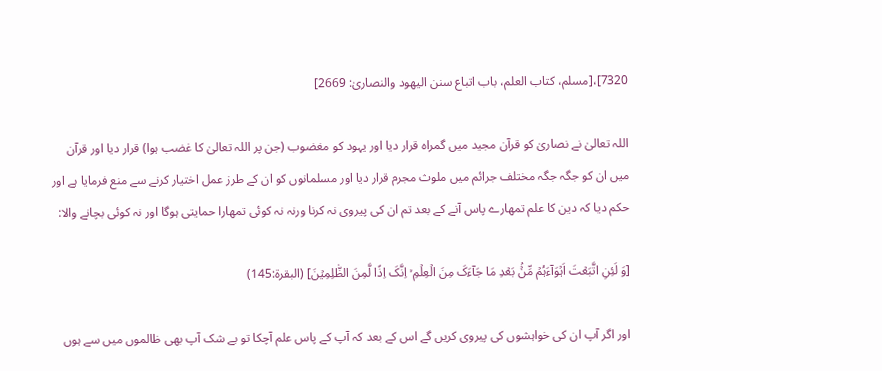7320]،[مسلم، کتاب العلم، باب اتباع سنن اليهود والنصارىٰ: 2669]

اللہ تعالیٰ نے نصاریٰ کو قرآن مجید میں گمراہ قرار دیا اور یہود کو مغضوب (جن پر اللہ تعالیٰ کا غضب ہوا) قرار دیا اور قرآن میں ان کو جگہ جگہ مختلف جرائم میں ملوث مجرم قرار دیا اور مسلمانوں کو ان کے طرز عمل اختیار کرنے سے منع فرمایا ہے اور حکم دیا کہ دین کا علم تمھارے پاس آنے کے بعد تم ان کی پیروی نہ کرنا ورنہ نہ کوئی تمھارا حمایتی ہوگا اور نہ کوئی بچانے والا:

[وَ لَئِنِ اتَّبَعۡتَ اَہۡوَآءَہُمۡ مِّنۡۢ بَعۡدِ مَا جَآءَکَ مِنَ الۡعِلۡمِ ۙ اِنَّکَ اِذًا لَّمِنَ الظّٰلِمِیۡنَ] (البقرۃ:145)

اور اگر آپ ان کی خواہشوں کی پیروی کریں گے اس کے بعد کہ آپ کے پاس علم آچکا تو بے شک آپ بھی ظالموں میں سے ہوں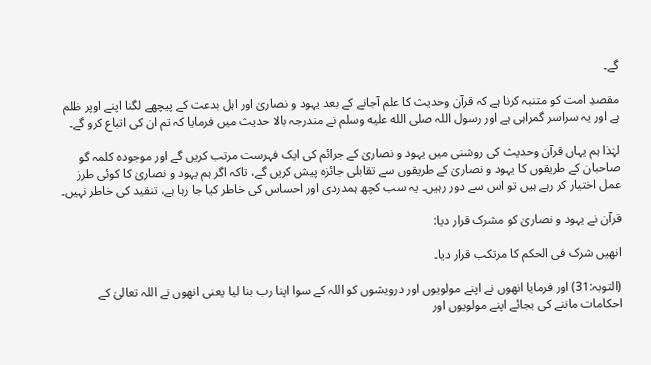گے۔

مقصدِ امت کو متنبہ کرنا ہے کہ قرآن وحدیث کا علم آجانے کے بعد یہود و نصاریٰ اور اہل بدعت کے پیچھے لگنا اپنے اوپر ظلم ہے اور یہ سراسر گمراہی ہے اور رسول اللہ صلى الله عليه وسلم نے مندرجہ بالا حدیث میں فرمایا کہ تم ان کی اتباع کرو گے۔

لہٰذا ہم یہاں قرآن وحدیث کی روشنی میں یہود و نصاریٰ کے جرائم کی ایک فہرست مرتب کریں گے اور موجودہ کلمہ گو صاحبان کے طریقوں کا یہود و نصاریٰ کے طریقوں سے تقابلی جائزہ پیش کریں گے، تاکہ اگر ہم یہود و نصاریٰ کا کوئی طرز عمل اختیار کر رہے ہیں تو اس سے دور رہیں۔ یہ سب کچھ ہمدردی اور احساس کی خاطر کیا جا رہا ہے، تنقید کی خاطر نہیں۔

قرآن نے یہود و نصاریٰ کو مشرک قرار دیا:

انھیں شرک فی الحکم کا مرتکب قرار دیا۔

(التوبہ:31) اور فرمایا انھوں نے اپنے مولویوں اور درویشوں کو اللہ کے سوا اپنا رب بنا لیا یعنی انھوں نے اللہ تعالیٰ کے احکامات ماننے کی بجائے اپنے مولویوں اور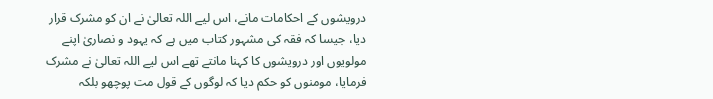درویشوں کے احکامات مانے، اس لیے اللہ تعالیٰ نے ان کو مشرک قرار دیا، جیسا کہ فقہ کی مشہور کتاب میں ہے کہ یہود و نصاریٰ اپنے مولویوں اور درویشوں کا کہنا مانتے تھے اس لیے اللہ تعالیٰ نے مشرک فرمایا، مومنوں کو حکم دیا کہ لوگوں کے قول مت پوچھو بلکہ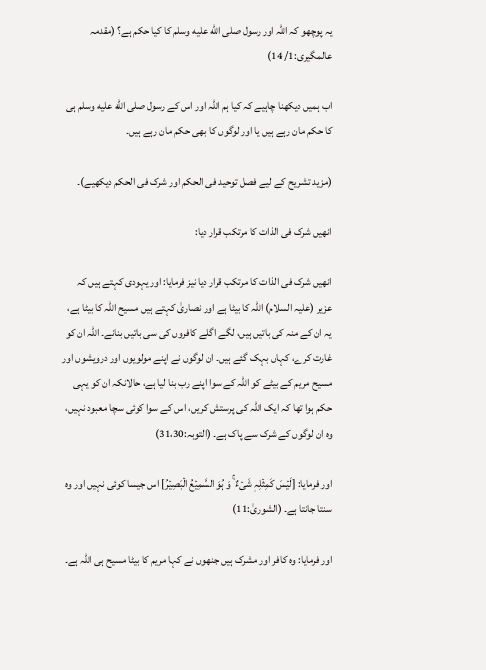یہ پوچھو کہ اللہ اور رسول صلى الله عليه وسلم کا کیا حکم ہے؟ (مقدمہ عالمگیری:1/ 14)

اب ہمیں دیکھنا چاہیے کہ کیا ہم اللہ اور اس کے رسول صلى الله عليه وسلم ہی کا حکم مان رہے ہیں یا اور لوگوں کا بھی حکم مان رہے ہیں۔

(مزید تشریح کے لیے فصل توحید فی الحکم اور شرک فی الحکم دیکھیے)۔

انھیں شرک فی الذات کا مرتکب قرار دیا:

انھیں شرک فی الذات کا مرتکب قرار دیا نیز فرمایا: اور یہودی کہتے ہیں کہ عزیر (علیہ السلام) اللہ کا بیٹا ہے اور نصاریٰ کہتے ہیں مسیح اللہ کا بیٹا ہے، یہ ان کے منہ کی باتیں ہیں، لگے اگلے کافروں کی سی باتیں بنانے۔ اللہ ان کو غارت کرے، کہاں بہک گئے ہیں۔ ان لوگوں نے اپنے مولویوں اور درویشوں اور مسیح مریم کے بیٹے کو اللہ کے سوا اپنے رب بنا لیا ہے، حالانکہ ان کو یہی حکم ہوا تھا کہ ایک اللہ کی پرستش کریں، اس کے سوا کوئی سچا معبود نہیں، وہ ان لوگوں کے شرک سے پاک ہے۔ (التوبہ:31،30)

اور فرمایا: [لَیۡسَ کَمِثۡلِہٖ شَیۡءٌ ۚ وَ ہُوَ السَّمِیۡعُ الۡبَصِیۡرُ] اس جیسا کوئی نہیں اور وہ سنتا جانتا ہے۔ (الشوریٰ:11)

اور فرمایا: وہ کافر اور مشرک ہیں جنھوں نے کہا مریم کا بیٹا مسیح ہی اللہ ہے۔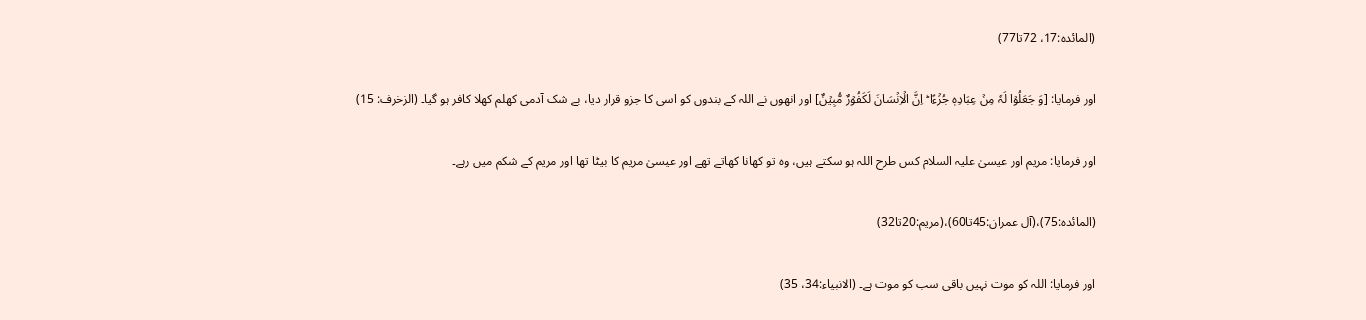(المائدہ:17، 72تا77)

اور فرمایا: [وَ جَعَلُوۡا لَہٗ مِنۡ عِبَادِہٖ جُزۡءًا ؕ اِنَّ الۡاِنۡسَانَ لَکَفُوۡرٌ مُّبِیۡنٌ] اور انھوں نے اللہ کے بندوں کو اسی کا جزو قرار دیا، بے شک آدمی کھلم کھلا کافر ہو گیا۔ (الزخرف: 15)

اور فرمایا: مریم اور عیسیٰ علیہ السلام کس طرح اللہ ہو سکتے ہیں، وہ تو کھانا کھاتے تھے اور عیسیٰ مریم کا بیٹا تھا اور مریم کے شکم میں رہے۔

(المائدہ:75)،(آل عمران:45تا60)،(مریم:20تا32)

اور فرمایا: اللہ کو موت نہیں باقی سب کو موت ہے۔ (الانبیاء:34، 35)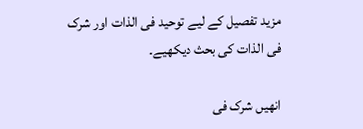مزید تفصیل کے لیے توحید فی الذات اور شرک فی الذات کی بحث دیکھیے۔

انھیں شرک فی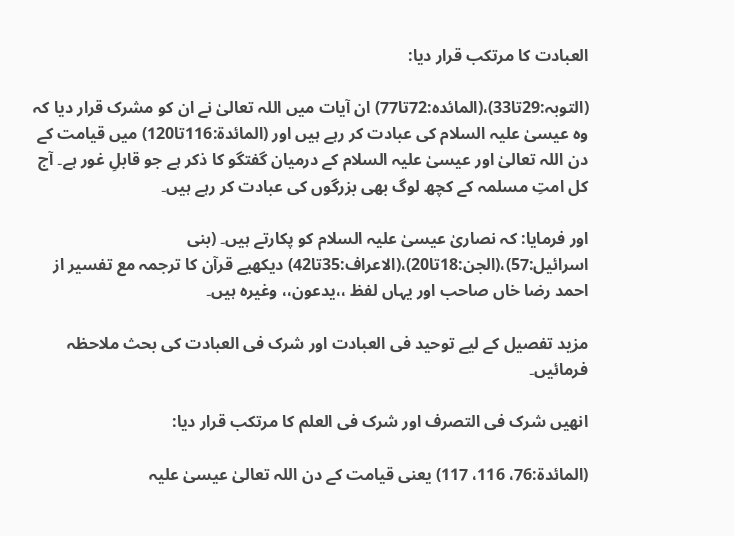العبادت کا مرتکب قرار دیا:

(التوبہ:29تا33)،(المائدہ:72تا77) ان آیات میں اللہ تعالیٰ نے ان کو مشرک قرار دیا کہ وہ عیسیٰ علیہ السلام کی عبادت کر رہے ہیں اور (المائدۃ:116تا120) میں قیامت کے دن اللہ تعالیٰ اور عیسیٰ علیہ السلام کے درمیان گفتگو کا ذکر ہے جو قابلِ غور ہے۔ آج کل امتِ مسلمہ کے کچھ لوگ بھی بزرگوں کی عبادت کر رہے ہیں۔

اور فرمایا: کہ نصاریٰ عیسیٰ علیہ السلام کو پکارتے ہیں۔ (بنی اسرائیل:57)،(الجن:18تا20)،(الاعراف:35تا42) دیکھیے قرآن کا ترجمہ مع تفسیر از احمد رضا خاں صاحب اور یہاں لفظ ،،یدعون،، وغیرہ ہیں۔

مزید تفصیل کے لیے توحید فی العبادت اور شرک فی العبادت کی بحث ملاحظہ فرمائیں۔

انھیں شرک فی التصرف اور شرک فی العلم کا مرتکب قرار دیا:

(المائدۃ:76، 116، 117) یعنی قیامت کے دن اللہ تعالیٰ عیسیٰ علیہ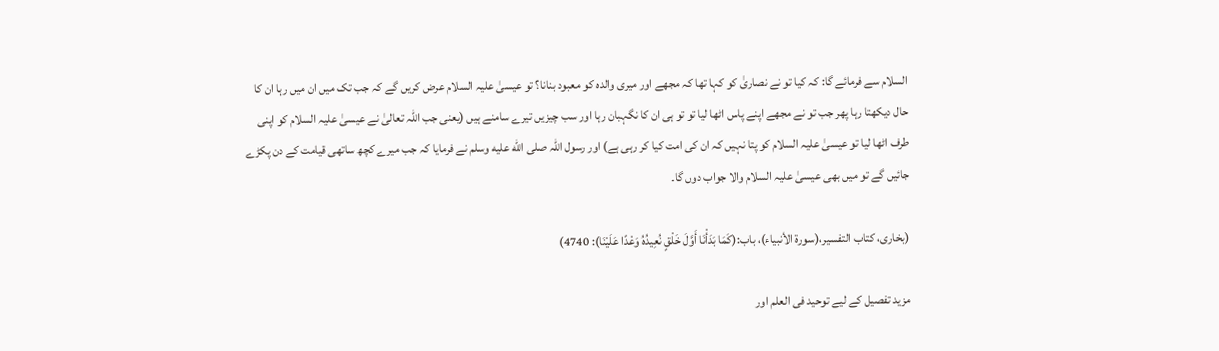السلام سے فرمائے گا: کہ کیا تو نے نصاریٰ کو کہا تھا کہ مجھے اور میری والدہ کو معبود بنانا؟ تو عیسیٰ علیہ السلام عرض کریں گے کہ جب تک میں ان میں رہا ان کا حال دیکھتا رہا پھر جب تو نے مجھے اپنے پاس اٹھا لیا تو تو ہی ان کا نگہبان رہا اور سب چیزیں تیرے سامنے ہیں (یعنی جب اللہ تعالیٰ نے عیسیٰ علیہ السلام کو اپنی طرف اٹھا لیا تو عیسیٰ علیہ السلام کو پتا نہیں کہ ان کی امت کیا کر رہی ہے) اور رسول اللہ صلى الله عليه وسلم نے فرمایا کہ جب میرے کچھ ساتھی قیامت کے دن پکڑے جائیں گے تو میں بھی عیسیٰ علیہ السلام والا جواب دوں گا۔

(بخاری، کتاب التفسير،(سورة الأنبياء)، باب:(كَمَا بَدَأْنَا أَوَّلَ خَلْقٍ نُعِيدُهُ وَعْدًا عَلَيْنَا): 4740)

مزید تفصیل کے لیے توحید فی العلم اور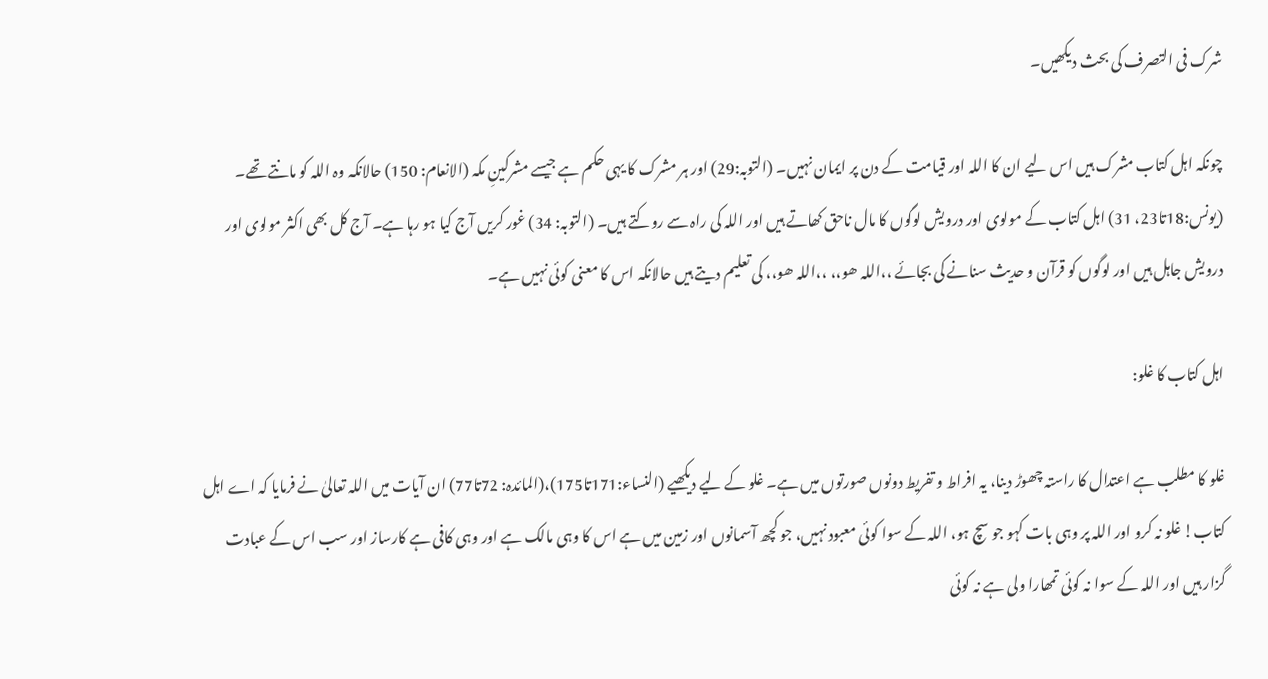شرک فی التصرف کی بحث دیکھیں۔

چونکہ اہل کتاب مشرک ہیں اس لیے ان کا اللہ اور قیامت کے دن پر ایمان نہیں۔ (التوبہ:29) اور ہر مشرک کا یہی حکم ہے جیسے مشرکینِ مکہ (الانعام: 150) حالانکہ وہ اللہ کو مانتے تھے۔ (یونس:18تا23، 31) اہل کتاب کے مولوی اور درویش لوگوں کا مال ناحق کھاتے ہیں اور اللہ کی راہ سے روکتے ہیں۔ (التوبہ: 34) غور کریں آج کیا ہو رہا ہے۔ آج کل بھی اکثر مولوی اور درویش جاہل ہیں اور لوگوں کو قرآن و حدیث سنانے کی بجائے ،،اللہ ھو،، ،،اللہ ھو،، کی تعلیم دیتے ہیں حالانکہ اس کا معنی کوئی نہیں ہے۔

اہل کتاب کا غلو:

غلو کا مطلب ہے اعتدال کا راستہ چھوڑ دینا، یہ افراط و تفریط دونوں صورتوں میں ہے۔ غلو کے لیے دیکھیے (النساء:171تا175)،(المائدہ: 72تا77) ان آیات میں اللہ تعالیٰ نے فرمایا کہ اے اہل کتاب! غلو نہ کرو اور اللہ پر وہی بات کہو جو سچ ہو، اللہ کے سوا کوئی معبود نہیں، جو کچھ آسمانوں اور زمین میں ہے اس کا وہی مالک ہے اور وہی کافی ہے کارساز اور سب اس کے عبادت گزار ہیں اور اللہ کے سوا نہ کوئی تمھارا ولی ہے نہ کوئی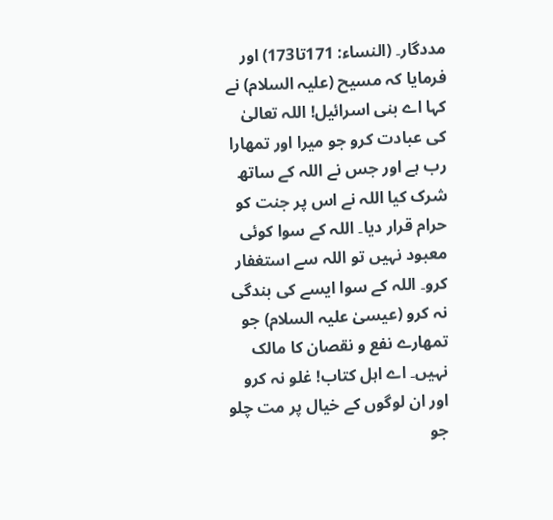مددگار۔ (النساء: 171تا173) اور فرمایا کہ مسیح (علیہ السلام) نے کہا اے بنی اسرائیل! اللہ تعالیٰ کی عبادت کرو جو میرا اور تمھارا رب ہے اور جس نے اللہ کے ساتھ شرک کیا اللہ نے اس پر جنت کو حرام قرار دیا۔ اللہ کے سوا کوئی معبود نہیں تو اللہ سے استغفار کرو۔ اللہ کے سوا ایسے کی بندگی نہ کرو (عیسیٰ علیہ السلام) جو تمھارے نفع و نقصان کا مالک نہیں۔ اے اہل کتاب! غلو نہ کرو اور ان لوگوں کے خیال پر مت چلو جو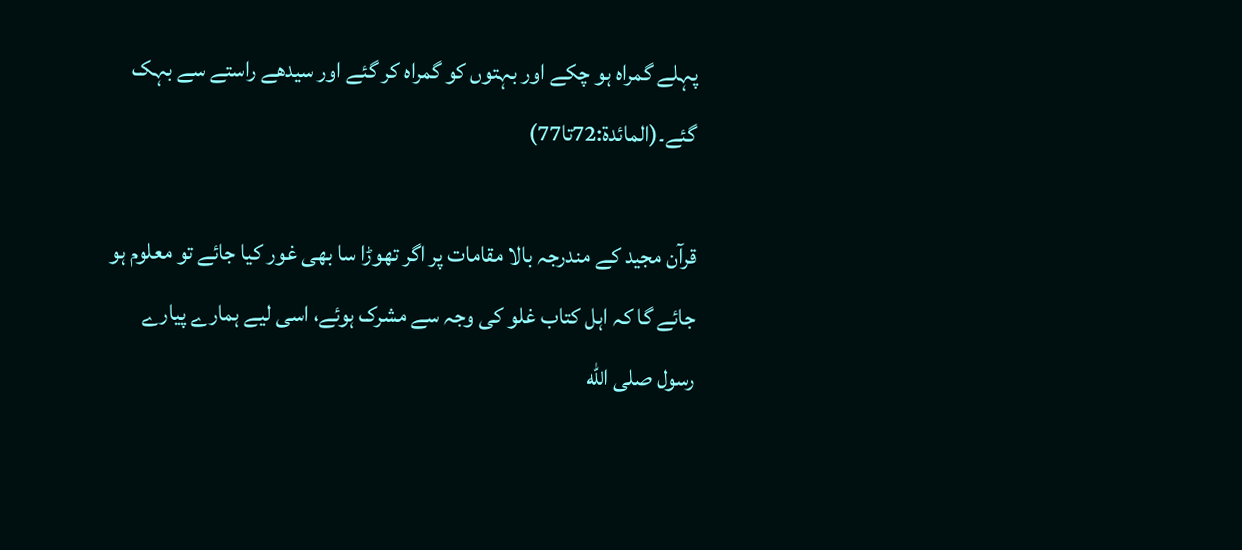پہلے گمراہ ہو چکے اور بہتوں کو گمراہ کر گئے اور سیدھے راستے سے بہک گئے۔(المائدۃ:72تا77)

قرآن مجید کے مندرجہ بالا مقامات پر اگر تھوڑا سا بھی غور کیا جائے تو معلوم ہو جائے گا کہ اہل کتاب غلو کی وجہ سے مشرک ہوئے، اسی لیے ہمارے پیارے رسول صلى الله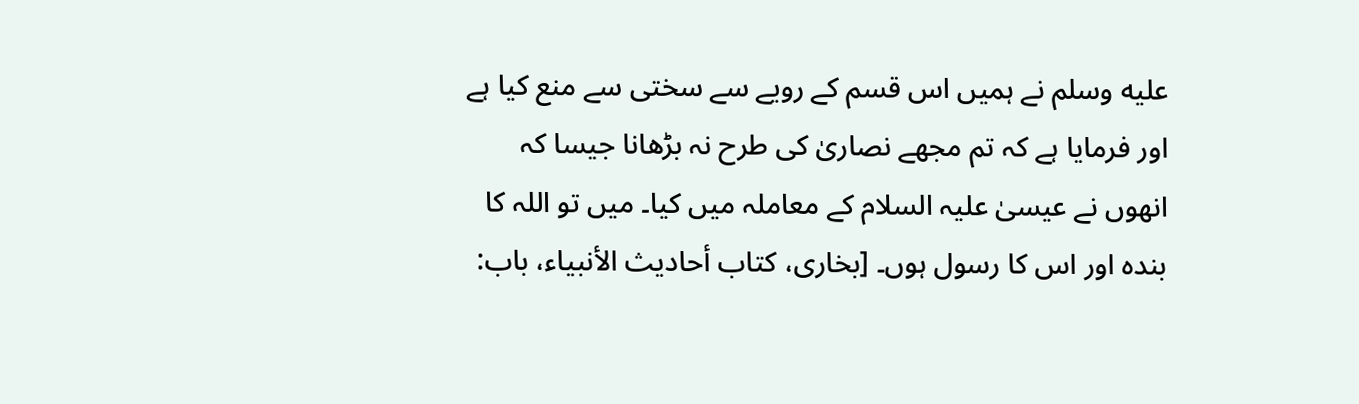عليه وسلم نے ہمیں اس قسم کے رویے سے سختی سے منع کیا ہے اور فرمایا ہے کہ تم مجھے نصاریٰ کی طرح نہ بڑھانا جیسا کہ انھوں نے عیسیٰ علیہ السلام کے معاملہ میں کیا۔ میں تو اللہ کا بندہ اور اس کا رسول ہوں۔ [بخاری، کتاب أحادیث الأنبیاء، باب: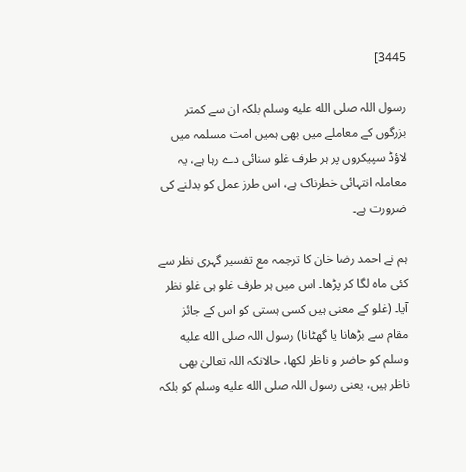3445]

رسول اللہ صلى الله عليه وسلم بلکہ ان سے کمتر بزرگوں کے معاملے میں بھی ہمیں امت مسلمہ میں لاؤڈ سپیکروں پر ہر طرف غلو سنائی دے رہا ہے، یہ معاملہ انتہائی خطرناک ہے، اس طرز عمل کو بدلنے کی ضرورت ہے۔

ہم نے احمد رضا خان کا ترجمہ مع تفسیر گہری نظر سے کئی ماہ لگا کر پڑھا۔ اس میں ہر طرف غلو ہی غلو نظر آیا۔ (غلو کے معنی ہیں کسی ہستی کو اس کے جائز مقام سے بڑھانا یا گھٹانا) رسول اللہ صلى الله عليه وسلم کو حاضر و ناظر لکھا، حالانکہ اللہ تعالیٰ بھی ناظر ہیں، یعنی رسول اللہ صلى الله عليه وسلم کو بلکہ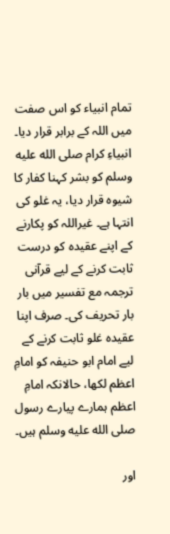تمام انبیاء کو اس صفت میں اللہ کے برابر قرار دیا۔ انبیاءِ کرام صلى الله عليه وسلم کو بشر کہنا کفار کا شیوہ قرار دیا، یہ غلو کی انتہا ہے۔ غیراللہ کو پکارنے کے اپنے عقیدہ کو درست ثابت کرنے کے لیے قرآنی ترجمہ مع تفسیر میں بار بار تحریف کی۔ صرف اپنا عقیدہ غلو ثابت کرنے کے لیے امام ابو حنیفہ کو امامِ اعظم لکھا، حالانکہ امامِ اعظم ہمارے پیارے رسول صلى الله عليه وسلم ہیں۔

اور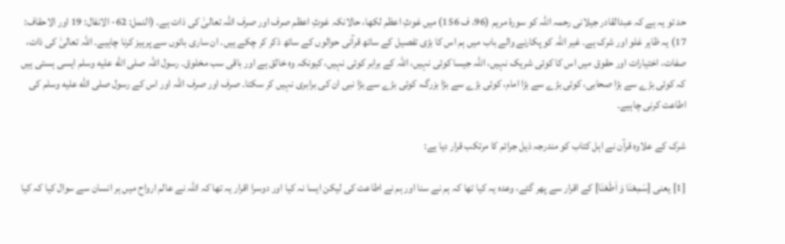حد تو یہ ہے کہ عبدالقادر جیلانی رحمہ اللہ کو سورۂ مریم (96، ف 156) میں غوثِ اعظم لکھا، حالانکہ غوثِ اعظم صرف اور صرف اللہ تعالیٰ کی ذات ہے۔ (النمل: 62- الانفال: 19 اور الاحقاف: 17) یہ ظاہر غلو اور شرک ہے۔ غیر اللہ کو پکارنے والے باب میں ہم اس کا بڑی تفصیل کے ساتھ قرآنی حوالوں کے ساتھ ذکر کر چکے ہیں۔ ان ساری باتوں سے پرہیز کرنا چاہیے۔ اللہ تعالیٰ کی ذات، صفات، اختیارات اور حقوق میں اس کا کوئی شریک نہیں، اللہ جیسا کوئی نہیں، اللہ کے برابر کوئی نہیں، کیونکہ وہ خالق ہے اور باقی سب مخلوق۔ رسول اللہ صلى الله عليه وسلم ایسی ہستی ہیں کہ کوئی بڑے سے بڑا صحابی، کوئی بڑے سے بڑا امام، کوئی بڑے سے بڑا بزرگ، کوئی بڑے سے بڑا نبی ان کی برابری نہیں کر سکتا۔ صرف اور صرف اللہ اور اس کے رسول صلى الله عليه وسلم کی اطاعت کرنی چاہیے۔

شرک کے علاوہ قرآن نے اہل کتاب کو مندرجہ ذیل جرائم کا مرتکب قرار دیا ہے:

[1] یعنی [سَمِعْنَا وَ اَطَعْنَا] کے اقرار سے پھر گئے، وعدہ یہ کیا تھا کہ ہم نے سنا اور ہم نے اطاعت کی لیکن ایسا نہ کیا اور دوسرا اقرار یہ تھا کہ اللہ نے عالم ارواح میں ہر انسان سے سوال کیا کہ کیا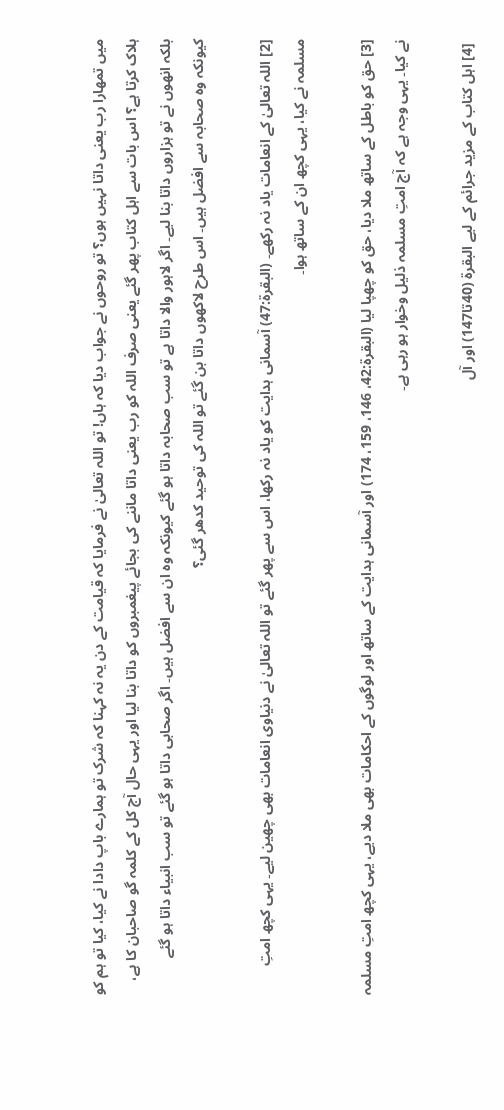میں تمھارا رب یعنی داتا نہیں ہوں؟ تو روحوں نے جواب دیا کہ ہاں! تو اللہ تعالیٰ نے فرمایا کہ قیامت کے دن یہ نہ کہنا کہ شرک تو ہمارے باپ دادا نے کیا، کیا تو ہم کو ہلاک کرتا ہے؟ اس بات سے اہل کتاب پھر گئے یعنی صرف اللہ کو رب یعنی داتا ماننے کی بجائے پیغمبروں کو داتا بنا لیا اور یہی حال آج کل کے کلمہ گو صاحبان کا ہے، بلکہ انھوں نے تو ہزاروں داتا بنا لیے۔ اگر لاہور والا داتا ہے تو سب صحابہ داتا ہو گئے کیونکہ وہ ان سے افضل ہیں۔ اگر صحابی داتا ہو گئے تو سب انبیاء داتا ہو گئے کیونکہ وہ صحابہ سے افضل ہیں۔ اس طرح لاکھوں داتا بن گئے تو اللہ کی توحید کدھر گئی؟

[2] اللہ تعالیٰ کے انعامات یاد نہ رکھے۔ (البقرة:47) آسمانی ہدایت کو یاد نہ رکھا، اس سے پھر گئے تو اللہ تعالیٰ نے دنیاوی انعامات بھی چھین لیے۔ یہی کچھ امتِ مسلمہ نے کیا، یہی کچھ ان کے ساتھ ہوا۔

[3] حق کو باطل کے ساتھ ملا دیا، حق کو چھپا لیا (البقرة:42، 146، 159، 174) اور آسمانی ہدایت کے ساتھ اور لوگوں کے احکامات بھی ملا دیے، یہی کچھ امتِ مسلمہ نے کیا۔ یہی وجہ ہے کہ آج امتِ مسلمہ ذلیل وخوار ہو رہی ہے۔

 [4] اہل کتاب کے مزید جرائم کے لیے البقرة (40تا147) اور آل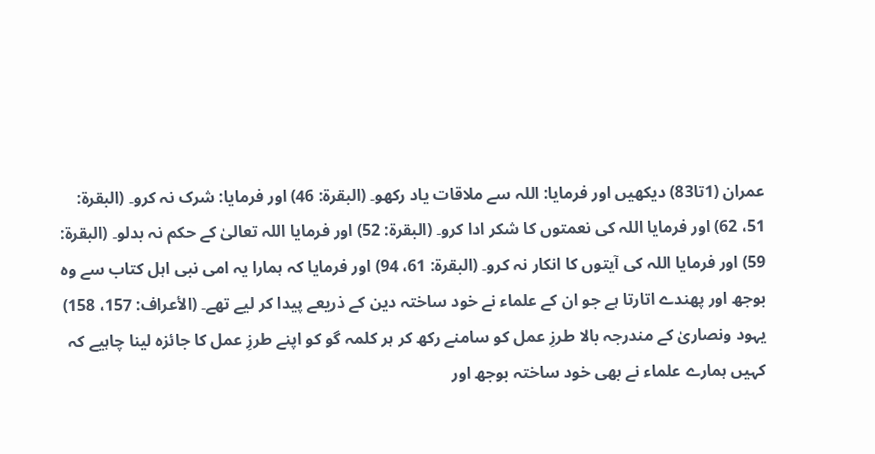عمران (1تا83) دیکھیں اور فرمایا: اللہ سے ملاقات یاد رکھو۔ (البقرة: 46) اور فرمایا: شرک نہ کرو۔ (البقرة: 51، 62) اور فرمایا اللہ کی نعمتوں کا شکر ادا کرو۔ (البقرة: 52) اور فرمایا اللہ تعالیٰ کے حکم نہ بدلو۔ (البقرة: 59) اور فرمایا اللہ کی آیتوں کا انکار نہ کرو۔ (البقرة: 61، 94) اور فرمایا کہ ہمارا یہ امی نبی اہل کتاب سے وہ بوجھ اور پھندے اتارتا ہے جو ان کے علماء نے خود ساختہ دین کے ذریعے پیدا کر لیے تھے۔ (الأعراف: 157، 158) یہود ونصاریٰ کے مندرجہ بالا طرزِ عمل کو سامنے رکھ کر ہر کلمہ گو کو اپنے طرزِ عمل کا جائزہ لینا چاہیے کہ کہیں ہمارے علماء نے بھی خود ساختہ بوجھ اور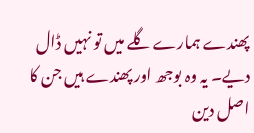پھندے ہمارے گلے میں تو نہیں ڈال دیے۔ یہ وہ بوجھ اور پھندے ہیں جن کا اصل دین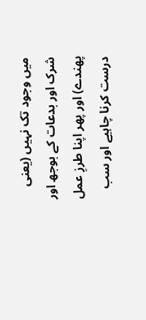میں وجود تک نہیں (یعنی شرک اور بدعات کے بوجھ اور پھندے) اور پھر اپنا طرزِ عمل درست کرنا چاہیے اور سب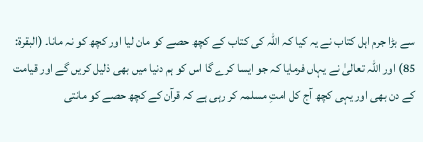سے بڑا جرم اہل کتاب نے یہ کیا کہ اللہ کی کتاب کے کچھ حصے کو مان لیا اور کچھ کو نہ مانا۔ (البقرة: 85) اور اللہ تعالیٰ نے یہاں فرمایا کہ جو ایسا کرے گا اس کو ہم دنیا میں بھی ذلیل کریں گے اور قیامت کے دن بھی اور یہی کچھ آج کل امتِ مسلمہ کر رہی ہے کہ قرآن کے کچھ حصے کو مانتی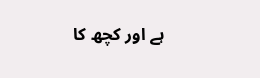ہے اور کچھ کا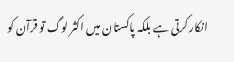انکار کرتی ہے بلکہ پاکستان میں اکثر لوگ تو قرآن کو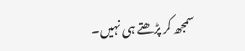سمجھ کر پڑھتے ہی نہیں۔